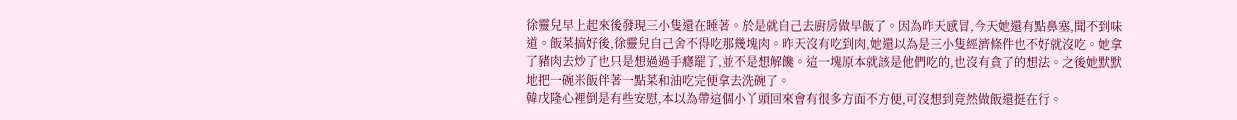徐靈兒早上起來後發現三小隻還在睡著。於是就自己去廚房做早飯了。因為昨天感冒,今天她還有點鼻塞,聞不到味道。飯菜搞好後,徐靈兒自己舍不得吃那幾塊肉。昨天沒有吃到肉,她還以為是三小隻經濟條件也不好就沒吃。她拿了豬肉去炒了也只是想過過手癮罷了,並不是想解饞。這一塊原本就該是他們吃的,也沒有貪了的想法。之後她默默地把一碗米飯伴著一點菜和油吃完便拿去洗碗了。
韓戊隆心裡倒是有些安慰,本以為帶這個小丫頭回來會有很多方面不方便,可沒想到竟然做飯還挺在行。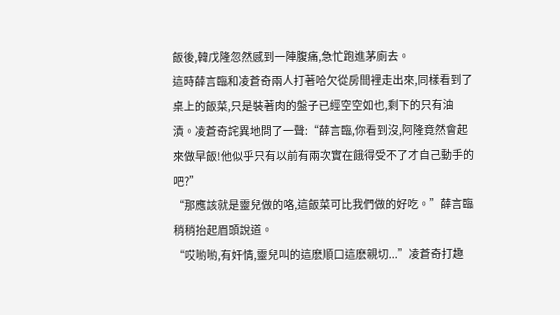飯後,韓戊隆忽然感到一陣腹痛,急忙跑進茅廁去。
這時薛言臨和凌蒼奇兩人打著哈欠從房間裡走出來,同樣看到了桌上的飯菜,只是裝著肉的盤子已經空空如也,剩下的只有油漬。凌蒼奇詫異地問了一聲:“薛言臨,你看到沒,阿隆竟然會起來做早飯!他似乎只有以前有兩次實在餓得受不了才自己動手的吧?”
“那應該就是靈兒做的咯,這飯菜可比我們做的好吃。”薛言臨稍稍抬起眉頭說道。
“哎喲喲,有奸情,靈兒叫的這麽順口這麽親切...”凌蒼奇打趣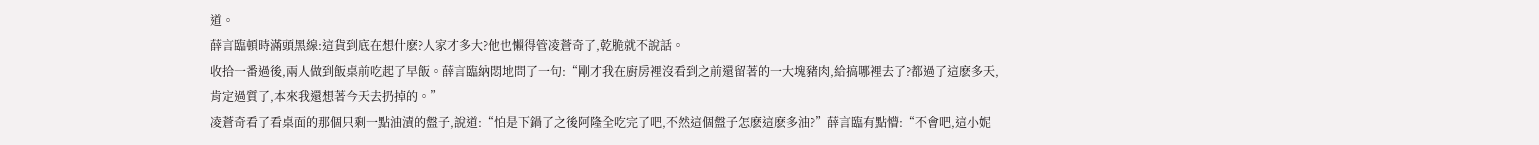道。
薛言臨頓時滿頭黑線:這貨到底在想什麽?人家才多大?他也懶得管凌蒼奇了,乾脆就不說話。
收拾一番過後,兩人做到飯桌前吃起了早飯。薛言臨納悶地問了一句:“剛才我在廚房裡沒看到之前還留著的一大塊豬肉,給搞哪裡去了?都過了這麽多天,肯定過質了,本來我還想著今天去扔掉的。”
凌蒼奇看了看桌面的那個只剩一點油漬的盤子,說道:“怕是下鍋了之後阿隆全吃完了吧,不然這個盤子怎麽這麽多油?”薛言臨有點懵:“不會吧,這小妮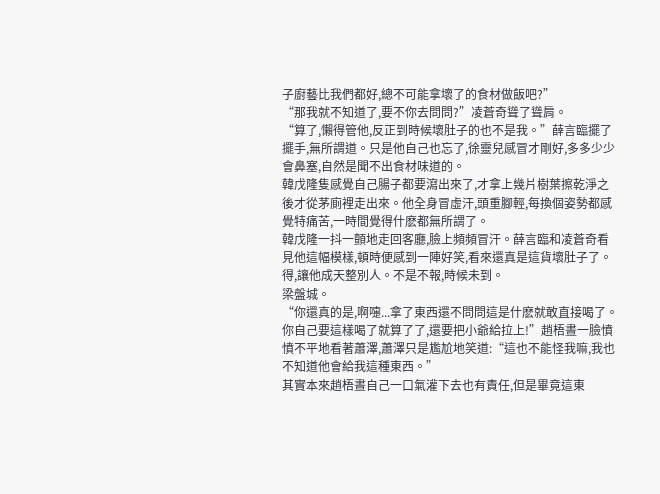子廚藝比我們都好,總不可能拿壞了的食材做飯吧?”
“那我就不知道了,要不你去問問?”凌蒼奇聳了聳肩。
“算了,懶得管他,反正到時候壞肚子的也不是我。”薛言臨擺了擺手,無所謂道。只是他自己也忘了,徐靈兒感冒才剛好,多多少少會鼻塞,自然是聞不出食材味道的。
韓戊隆隻感覺自己腸子都要瀉出來了,才拿上幾片樹葉擦乾淨之後才從茅廁裡走出來。他全身冒虛汗,頭重腳輕,每換個姿勢都感覺特痛苦,一時間覺得什麽都無所謂了。
韓戊隆一抖一顫地走回客廳,臉上頻頻冒汗。薛言臨和凌蒼奇看見他這幅模樣,頓時便感到一陣好笑,看來還真是這貨壞肚子了。得,讓他成天整別人。不是不報,時候未到。
梁盤城。
“你還真的是,啊嚏...拿了東西還不問問這是什麽就敢直接喝了。你自己要這樣喝了就算了了,還要把小爺給拉上!”趙梧晝一臉憤憤不平地看著蕭澤,蕭澤只是尷尬地笑道:“這也不能怪我嘛,我也不知道他會給我這種東西。”
其實本來趙梧晝自己一口氣灌下去也有責任,但是畢竟這東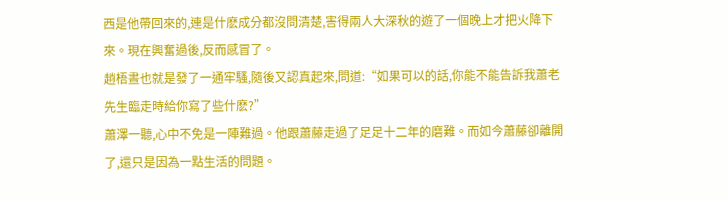西是他帶回來的,連是什麽成分都沒問清楚,害得兩人大深秋的遊了一個晚上才把火降下來。現在興奮過後,反而感冒了。
趙梧晝也就是發了一通牢騷,隨後又認真起來,問道:“如果可以的話,你能不能告訴我蕭老先生臨走時給你寫了些什麽?”
蕭澤一聽,心中不免是一陣難過。他跟蕭藤走過了足足十二年的磨難。而如今蕭藤卻離開了,還只是因為一點生活的問題。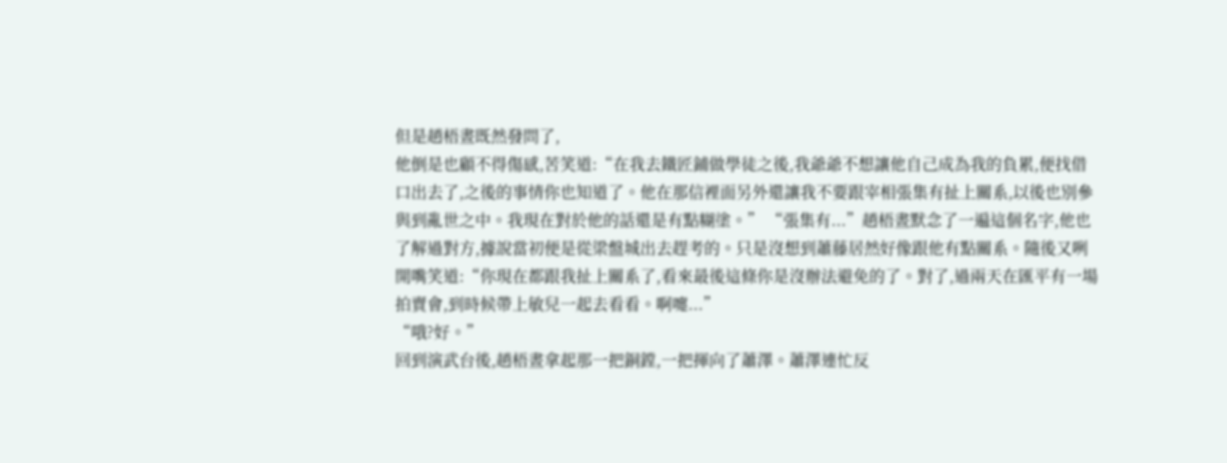但是趙梧晝既然發問了,
他倒是也顧不得傷感,苦笑道:“在我去鐵匠鋪做學徒之後,我爺爺不想讓他自己成為我的負累,便找借口出去了,之後的事情你也知道了。他在那信裡面另外還讓我不要跟宰相張集有扯上關系,以後也別參與到亂世之中。我現在對於他的話還是有點糊塗。” “張集有...”趙梧晝默念了一遍這個名字,他也了解過對方,據說當初便是從梁盤城出去趕考的。只是沒想到蕭藤居然好像跟他有點關系。隨後又咧開嘴笑道:“你現在都跟我扯上關系了,看來最後這條你是沒辦法避免的了。對了,過兩天在匯平有一場拍賣會,到時候帶上敏兒一起去看看。啊嚏...”
“哦?好。”
回到演武台後,趙梧晝拿起那一把銅鏜,一把揮向了蕭澤。蕭澤連忙反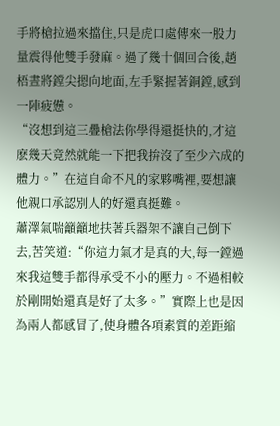手將槍拉過來擋住,只是虎口處傳來一股力量震得他雙手發麻。過了幾十個回合後,趙梧晝將鏜尖摁向地面,左手緊握著銅鏜,感到一陣疲憊。
“沒想到這三疊槍法你學得還挺快的,才這麽幾天竟然就能一下把我拚沒了至少六成的體力。”在這自命不凡的家夥嘴裡,要想讓他親口承認別人的好還真挺難。
蕭澤氣喘籲籲地扶著兵器架不讓自己倒下去,苦笑道:“你這力氣才是真的大,每一鏜過來我這雙手都得承受不小的壓力。不過相較於剛開始還真是好了太多。”實際上也是因為兩人都感冒了,使身體各項素質的差距縮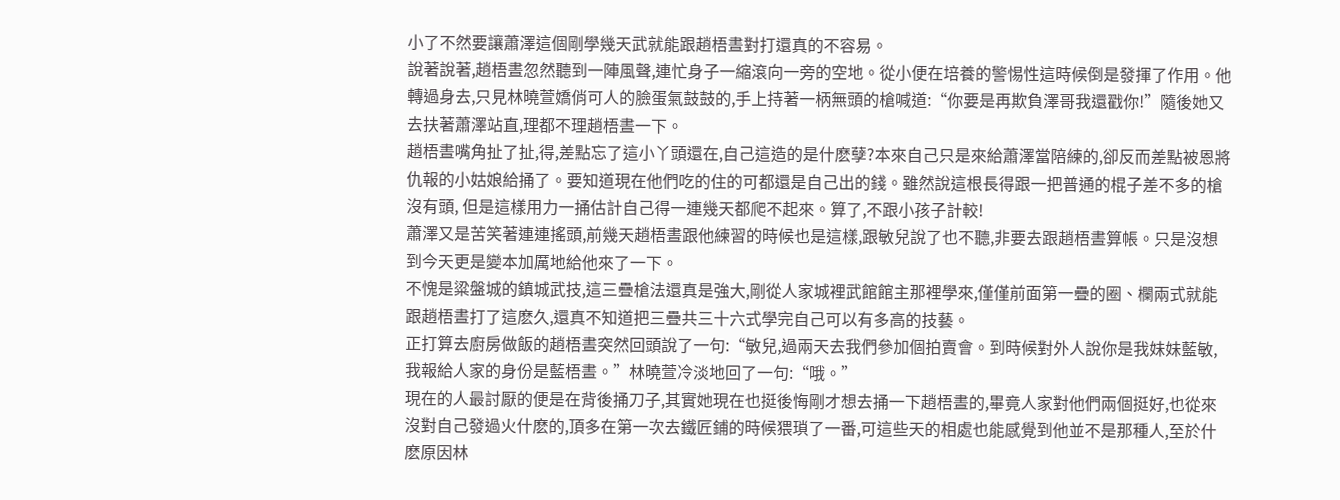小了不然要讓蕭澤這個剛學幾天武就能跟趙梧晝對打還真的不容易。
說著說著,趙梧晝忽然聽到一陣風聲,連忙身子一縮滾向一旁的空地。從小便在培養的警惕性這時候倒是發揮了作用。他轉過身去,只見林曉萱嬌俏可人的臉蛋氣鼓鼓的,手上持著一柄無頭的槍喊道:“你要是再欺負澤哥我還戳你!”隨後她又去扶著蕭澤站直,理都不理趙梧晝一下。
趙梧晝嘴角扯了扯,得,差點忘了這小丫頭還在,自己這造的是什麽孽?本來自己只是來給蕭澤當陪練的,卻反而差點被恩將仇報的小姑娘給捅了。要知道現在他們吃的住的可都還是自己出的錢。雖然說這根長得跟一把普通的棍子差不多的槍沒有頭, 但是這樣用力一捅估計自己得一連幾天都爬不起來。算了,不跟小孩子計較!
蕭澤又是苦笑著連連搖頭,前幾天趙梧晝跟他練習的時候也是這樣,跟敏兒說了也不聽,非要去跟趙梧晝算帳。只是沒想到今天更是變本加厲地給他來了一下。
不愧是粱盤城的鎮城武技,這三疊槍法還真是強大,剛從人家城裡武館館主那裡學來,僅僅前面第一疊的圈、欄兩式就能跟趙梧晝打了這麽久,還真不知道把三疊共三十六式學完自己可以有多高的技藝。
正打算去廚房做飯的趙梧晝突然回頭說了一句:“敏兒,過兩天去我們參加個拍賣會。到時候對外人說你是我妹妹藍敏,我報給人家的身份是藍梧晝。”林曉萱冷淡地回了一句:“哦。”
現在的人最討厭的便是在背後捅刀子,其實她現在也挺後悔剛才想去捅一下趙梧晝的,畢竟人家對他們兩個挺好,也從來沒對自己發過火什麽的,頂多在第一次去鐵匠鋪的時候猥瑣了一番,可這些天的相處也能感覺到他並不是那種人,至於什麽原因林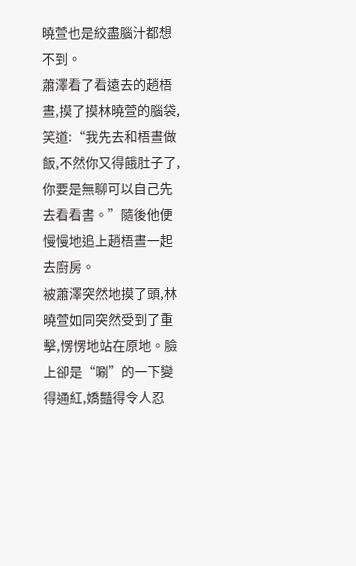曉萱也是絞盡腦汁都想不到。
蕭澤看了看遠去的趙梧晝,摸了摸林曉萱的腦袋,笑道:“我先去和梧晝做飯,不然你又得餓肚子了,你要是無聊可以自己先去看看書。”隨後他便慢慢地追上趙梧晝一起去廚房。
被蕭澤突然地摸了頭,林曉萱如同突然受到了重擊,愣愣地站在原地。臉上卻是“唰”的一下變得通紅,嬌豔得令人忍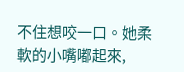不住想咬一口。她柔軟的小嘴嘟起來,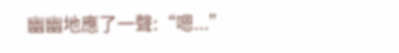幽幽地應了一聲:“嗯...”